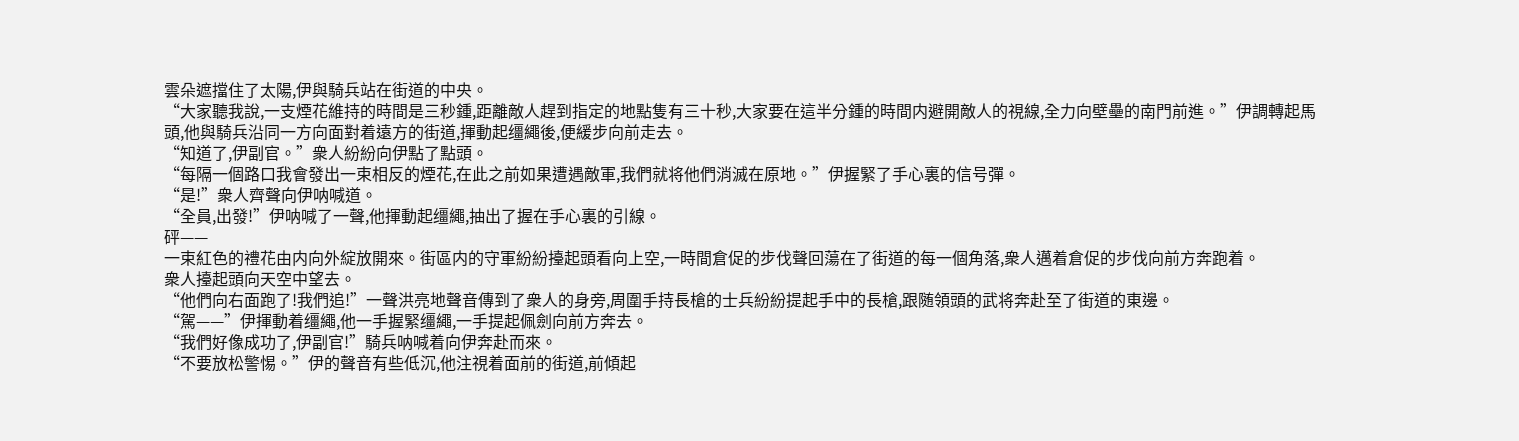雲朵遮擋住了太陽,伊與騎兵站在街道的中央。
“大家聽我說,一支煙花維持的時間是三秒鍾,距離敵人趕到指定的地點隻有三十秒,大家要在這半分鍾的時間内避開敵人的視線,全力向壁壘的南門前進。”伊調轉起馬頭,他與騎兵沿同一方向面對着遠方的街道,揮動起缰繩後,便緩步向前走去。
“知道了,伊副官。”衆人紛紛向伊點了點頭。
“每隔一個路口我會發出一束相反的煙花,在此之前如果遭遇敵軍,我們就将他們消滅在原地。”伊握緊了手心裏的信号彈。
“是!”衆人齊聲向伊呐喊道。
“全員,出發!”伊呐喊了一聲,他揮動起缰繩,抽出了握在手心裏的引線。
砰——
一束紅色的禮花由内向外綻放開來。街區内的守軍紛紛擡起頭看向上空,一時間倉促的步伐聲回蕩在了街道的每一個角落,衆人邁着倉促的步伐向前方奔跑着。
衆人擡起頭向天空中望去。
“他們向右面跑了!我們追!”一聲洪亮地聲音傳到了衆人的身旁,周圍手持長槍的士兵紛紛提起手中的長槍,跟随領頭的武将奔赴至了街道的東邊。
“駕——”伊揮動着缰繩,他一手握緊缰繩,一手提起佩劍向前方奔去。
“我們好像成功了,伊副官!”騎兵呐喊着向伊奔赴而來。
“不要放松警惕。”伊的聲音有些低沉,他注視着面前的街道,前傾起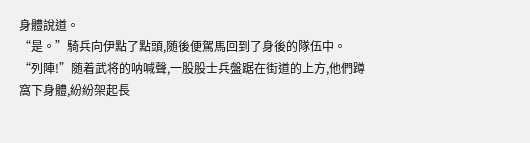身體說道。
“是。”騎兵向伊點了點頭,随後便駕馬回到了身後的隊伍中。
“列陣!”随着武将的呐喊聲,一股股士兵盤踞在街道的上方,他們蹲窩下身體,紛紛架起長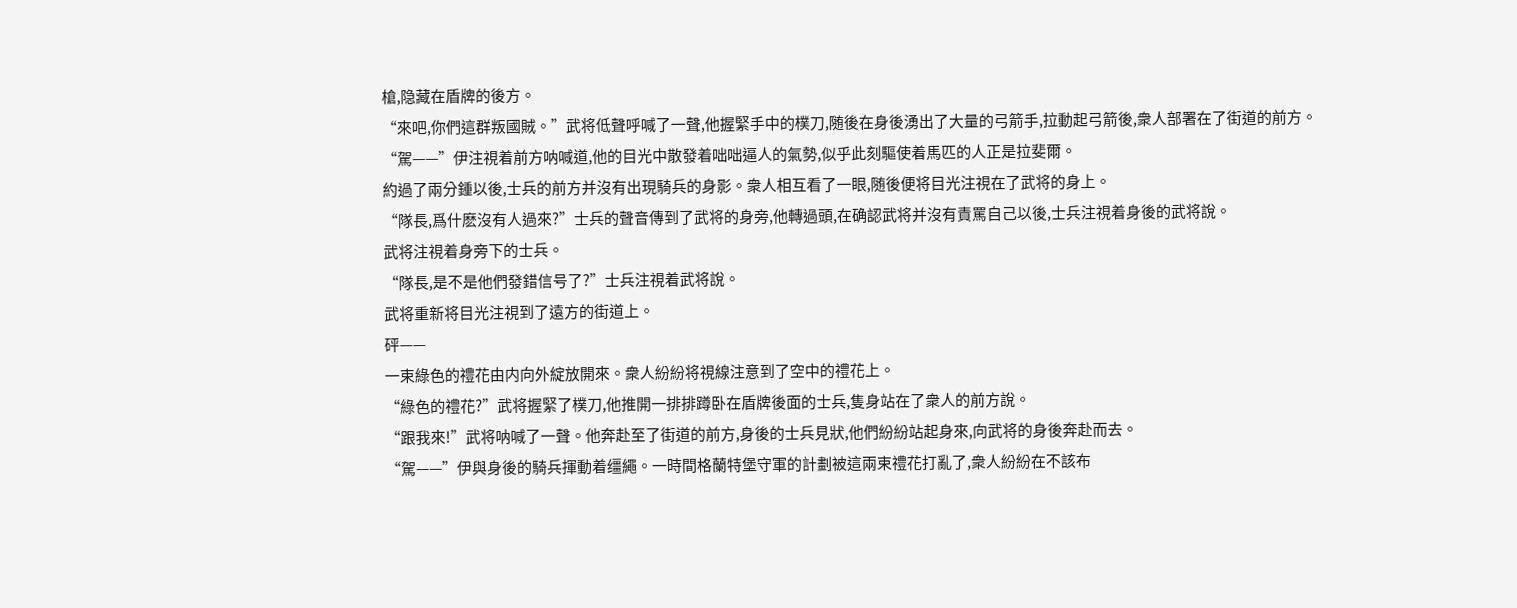槍,隐藏在盾牌的後方。
“來吧,你們這群叛國賊。”武将低聲呼喊了一聲,他握緊手中的樸刀,随後在身後湧出了大量的弓箭手,拉動起弓箭後,衆人部署在了街道的前方。
“駕——”伊注視着前方呐喊道,他的目光中散發着咄咄逼人的氣勢,似乎此刻驅使着馬匹的人正是拉斐爾。
約過了兩分鍾以後,士兵的前方并沒有出現騎兵的身影。衆人相互看了一眼,随後便将目光注視在了武将的身上。
“隊長,爲什麽沒有人過來?”士兵的聲音傳到了武将的身旁,他轉過頭,在确認武将并沒有責罵自己以後,士兵注視着身後的武将說。
武将注視着身旁下的士兵。
“隊長,是不是他們發錯信号了?”士兵注視着武将說。
武将重新将目光注視到了遠方的街道上。
砰——
一束綠色的禮花由内向外綻放開來。衆人紛紛将視線注意到了空中的禮花上。
“綠色的禮花?”武将握緊了樸刀,他推開一排排蹲卧在盾牌後面的士兵,隻身站在了衆人的前方說。
“跟我來!”武将呐喊了一聲。他奔赴至了街道的前方,身後的士兵見狀,他們紛紛站起身來,向武将的身後奔赴而去。
“駕——”伊與身後的騎兵揮動着缰繩。一時間格蘭特堡守軍的計劃被這兩束禮花打亂了,衆人紛紛在不該布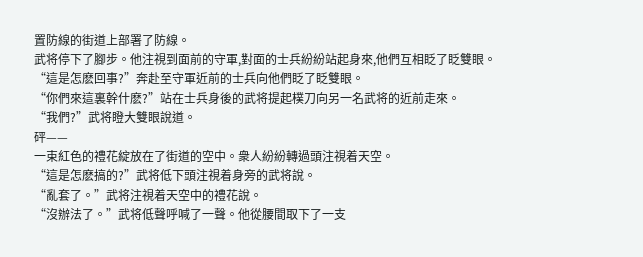置防線的街道上部署了防線。
武将停下了腳步。他注視到面前的守軍,對面的士兵紛紛站起身來,他們互相眨了眨雙眼。
“這是怎麽回事?”奔赴至守軍近前的士兵向他們眨了眨雙眼。
“你們來這裏幹什麽?”站在士兵身後的武将提起樸刀向另一名武将的近前走來。
“我們?”武将瞪大雙眼說道。
砰——
一束紅色的禮花綻放在了街道的空中。衆人紛紛轉過頭注視着天空。
“這是怎麽搞的?”武将低下頭注視着身旁的武将說。
“亂套了。”武将注視着天空中的禮花說。
“沒辦法了。”武将低聲呼喊了一聲。他從腰間取下了一支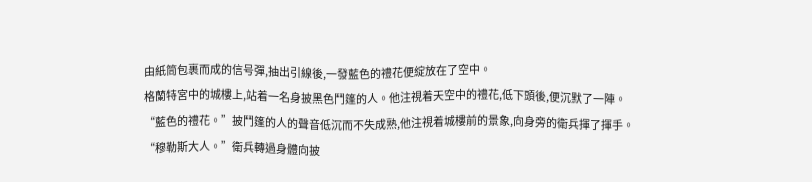由紙筒包裹而成的信号彈,抽出引線後,一發藍色的禮花便綻放在了空中。
格蘭特宮中的城樓上,站着一名身披黑色鬥篷的人。他注視着天空中的禮花,低下頭後,便沉默了一陣。
“藍色的禮花。”披鬥篷的人的聲音低沉而不失成熟,他注視着城樓前的景象,向身旁的衛兵揮了揮手。
“穆勒斯大人。”衛兵轉過身體向披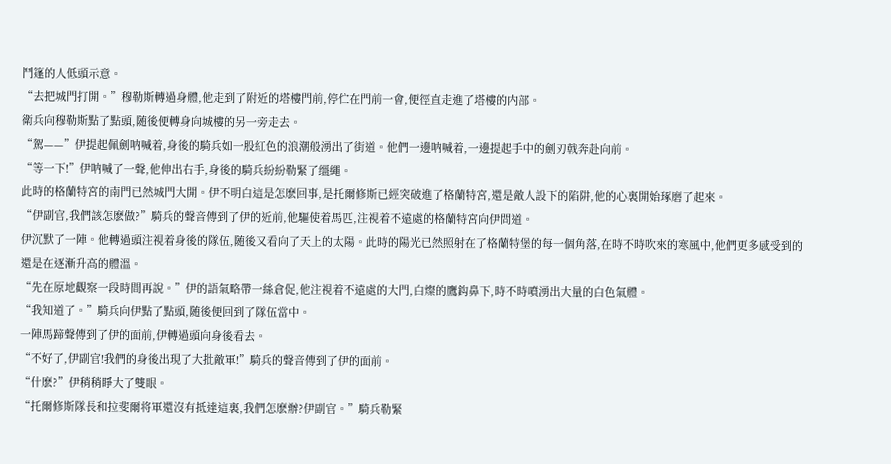鬥篷的人低頭示意。
“去把城門打開。”穆勒斯轉過身體,他走到了附近的塔樓門前,停伫在門前一會,便徑直走進了塔樓的内部。
衛兵向穆勒斯點了點頭,随後便轉身向城樓的另一旁走去。
“駕——”伊提起佩劍呐喊着,身後的騎兵如一股紅色的浪潮般湧出了街道。他們一邊呐喊着,一邊提起手中的劍刃戟奔赴向前。
“等一下!”伊呐喊了一聲,他伸出右手,身後的騎兵紛紛勒緊了缰繩。
此時的格蘭特宮的南門已然城門大開。伊不明白這是怎麽回事,是托爾修斯已經突破進了格蘭特宮,還是敵人設下的陷阱,他的心裏開始琢磨了起來。
“伊副官,我們該怎麽做?”騎兵的聲音傳到了伊的近前,他驅使着馬匹,注視着不遠處的格蘭特宮向伊問道。
伊沉默了一陣。他轉過頭注視着身後的隊伍,随後又看向了天上的太陽。此時的陽光已然照射在了格蘭特堡的每一個角落,在時不時吹來的寒風中,他們更多感受到的還是在逐漸升高的體溫。
“先在原地觀察一段時間再說。”伊的語氣略帶一絲倉促,他注視着不遠處的大門,白燦的鷹鈎鼻下,時不時噴湧出大量的白色氣體。
“我知道了。”騎兵向伊點了點頭,随後便回到了隊伍當中。
一陣馬蹄聲傳到了伊的面前,伊轉過頭向身後看去。
“不好了,伊副官!我們的身後出現了大批敵軍!”騎兵的聲音傳到了伊的面前。
“什麽?”伊稍稍睜大了雙眼。
“托爾修斯隊長和拉斐爾将軍還沒有抵達這裏,我們怎麽辦?伊副官。”騎兵勒緊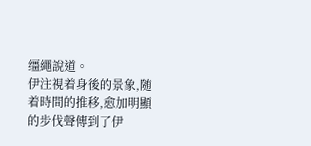缰繩說道。
伊注視着身後的景象,随着時間的推移,愈加明顯的步伐聲傳到了伊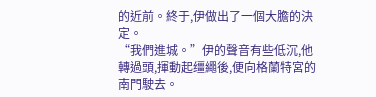的近前。終于,伊做出了一個大膽的決定。
“我們進城。”伊的聲音有些低沉,他轉過頭,揮動起缰繩後,便向格蘭特宮的南門駛去。